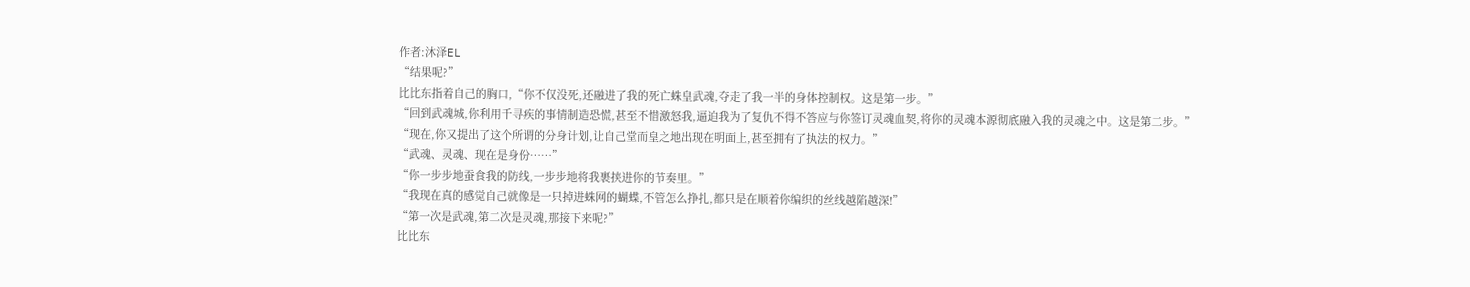作者:沐泽EL
“结果呢?”
比比东指着自己的胸口,“你不仅没死,还融进了我的死亡蛛皇武魂,夺走了我一半的身体控制权。这是第一步。”
“回到武魂城,你利用千寻疾的事情制造恐慌,甚至不惜激怒我,逼迫我为了复仇不得不答应与你签订灵魂血契,将你的灵魂本源彻底融入我的灵魂之中。这是第二步。”
“现在,你又提出了这个所谓的分身计划,让自己堂而皇之地出现在明面上,甚至拥有了执法的权力。”
“武魂、灵魂、现在是身份……”
“你一步步地蚕食我的防线,一步步地将我裹挟进你的节奏里。”
“我现在真的感觉自己就像是一只掉进蛛网的蝴蝶,不管怎么挣扎,都只是在顺着你编织的丝线越陷越深!”
“第一次是武魂,第二次是灵魂,那接下来呢?”
比比东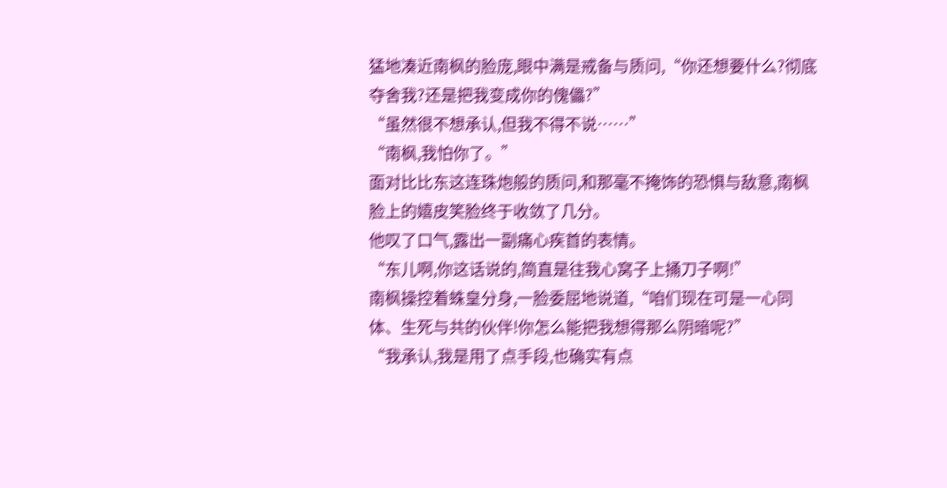猛地凑近南枫的脸庞,眼中满是戒备与质问,“你还想要什么?彻底夺舍我?还是把我变成你的傀儡?”
“虽然很不想承认,但我不得不说……”
“南枫,我怕你了。”
面对比比东这连珠炮般的质问,和那毫不掩饰的恐惧与敌意,南枫脸上的嬉皮笑脸终于收敛了几分。
他叹了口气,露出一副痛心疾首的表情。
“东儿啊,你这话说的,简直是往我心窝子上捅刀子啊!”
南枫操控着蛛皇分身,一脸委屈地说道,“咱们现在可是一心同体、生死与共的伙伴!你怎么能把我想得那么阴暗呢?”
“我承认,我是用了点手段,也确实有点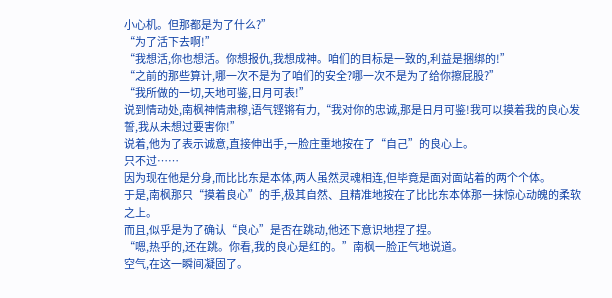小心机。但那都是为了什么?”
“为了活下去啊!”
“我想活,你也想活。你想报仇,我想成神。咱们的目标是一致的,利益是捆绑的!”
“之前的那些算计,哪一次不是为了咱们的安全?哪一次不是为了给你擦屁股?”
“我所做的一切,天地可鉴,日月可表!”
说到情动处,南枫神情肃穆,语气铿锵有力,“我对你的忠诚,那是日月可鉴!我可以摸着我的良心发誓,我从未想过要害你!”
说着,他为了表示诚意,直接伸出手,一脸庄重地按在了“自己”的良心上。
只不过……
因为现在他是分身,而比比东是本体,两人虽然灵魂相连,但毕竟是面对面站着的两个个体。
于是,南枫那只“摸着良心”的手,极其自然、且精准地按在了比比东本体那一抹惊心动魄的柔软之上。
而且,似乎是为了确认“良心”是否在跳动,他还下意识地捏了捏。
“嗯,热乎的,还在跳。你看,我的良心是红的。”南枫一脸正气地说道。
空气,在这一瞬间凝固了。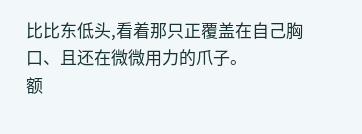比比东低头,看着那只正覆盖在自己胸口、且还在微微用力的爪子。
额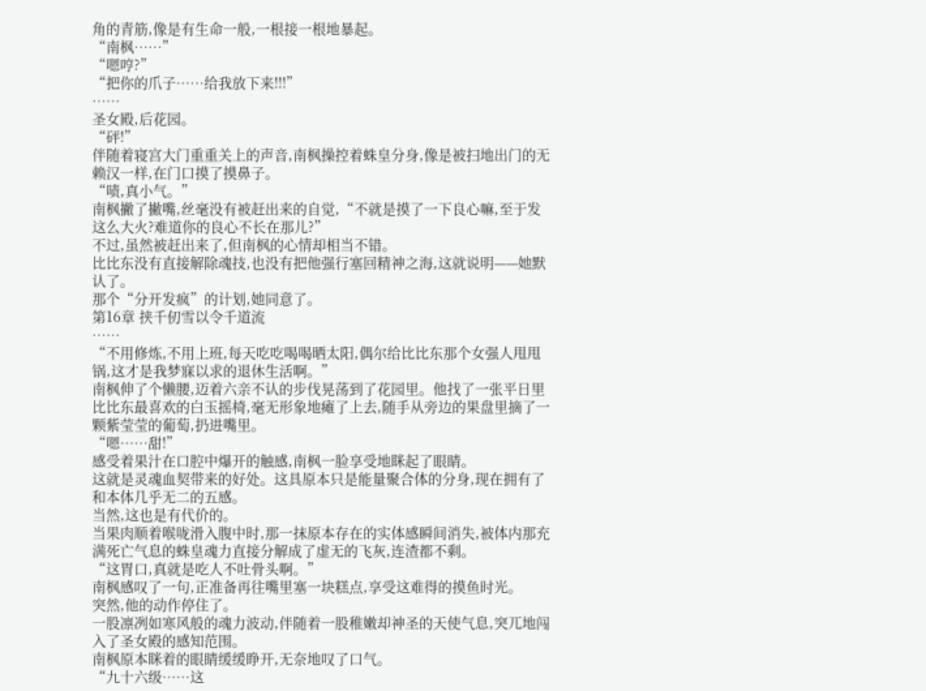角的青筋,像是有生命一般,一根接一根地暴起。
“南枫……”
“嗯哼?”
“把你的爪子……给我放下来!!!”
……
圣女殿,后花园。
“砰!”
伴随着寝宫大门重重关上的声音,南枫操控着蛛皇分身,像是被扫地出门的无赖汉一样,在门口摸了摸鼻子。
“啧,真小气。”
南枫撇了撇嘴,丝毫没有被赶出来的自觉,“不就是摸了一下良心嘛,至于发这么大火?难道你的良心不长在那儿?”
不过,虽然被赶出来了,但南枫的心情却相当不错。
比比东没有直接解除魂技,也没有把他强行塞回精神之海,这就说明——她默认了。
那个“分开发疯”的计划,她同意了。
第16章 挟千仞雪以令千道流
……
“不用修炼,不用上班,每天吃吃喝喝晒太阳,偶尔给比比东那个女强人甩甩锅,这才是我梦寐以求的退休生活啊。”
南枫伸了个懒腰,迈着六亲不认的步伐晃荡到了花园里。他找了一张平日里比比东最喜欢的白玉摇椅,毫无形象地瘫了上去,随手从旁边的果盘里摘了一颗紫莹莹的葡萄,扔进嘴里。
“嗯……甜!”
感受着果汁在口腔中爆开的触感,南枫一脸享受地眯起了眼睛。
这就是灵魂血契带来的好处。这具原本只是能量聚合体的分身,现在拥有了和本体几乎无二的五感。
当然,这也是有代价的。
当果肉顺着喉咙滑入腹中时,那一抹原本存在的实体感瞬间消失,被体内那充满死亡气息的蛛皇魂力直接分解成了虚无的飞灰,连渣都不剩。
“这胃口,真就是吃人不吐骨头啊。”
南枫感叹了一句,正准备再往嘴里塞一块糕点,享受这难得的摸鱼时光。
突然,他的动作停住了。
一股凛冽如寒风般的魂力波动,伴随着一股稚嫩却神圣的天使气息,突兀地闯入了圣女殿的感知范围。
南枫原本眯着的眼睛缓缓睁开,无奈地叹了口气。
“九十六级……这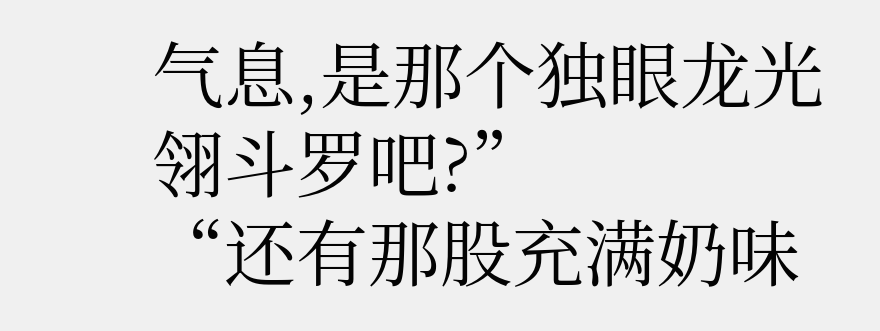气息,是那个独眼龙光翎斗罗吧?”
“还有那股充满奶味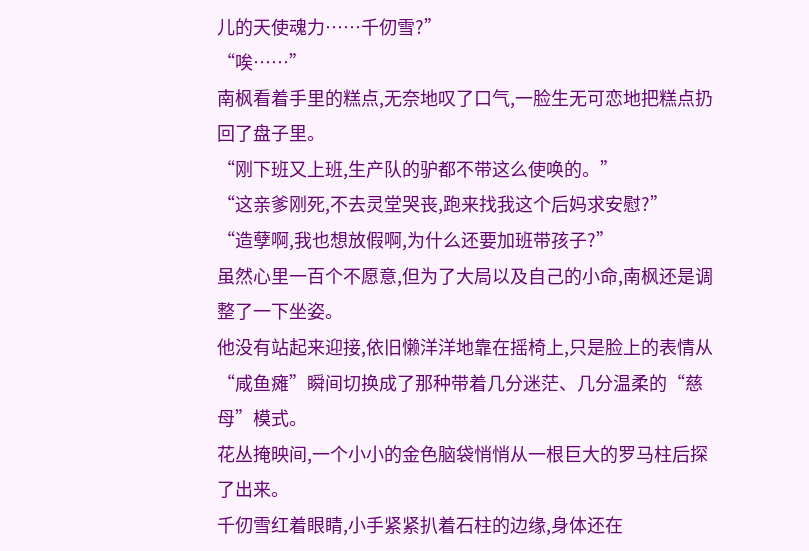儿的天使魂力……千仞雪?”
“唉……”
南枫看着手里的糕点,无奈地叹了口气,一脸生无可恋地把糕点扔回了盘子里。
“刚下班又上班,生产队的驴都不带这么使唤的。”
“这亲爹刚死,不去灵堂哭丧,跑来找我这个后妈求安慰?”
“造孽啊,我也想放假啊,为什么还要加班带孩子?”
虽然心里一百个不愿意,但为了大局以及自己的小命,南枫还是调整了一下坐姿。
他没有站起来迎接,依旧懒洋洋地靠在摇椅上,只是脸上的表情从“咸鱼瘫”瞬间切换成了那种带着几分迷茫、几分温柔的“慈母”模式。
花丛掩映间,一个小小的金色脑袋悄悄从一根巨大的罗马柱后探了出来。
千仞雪红着眼睛,小手紧紧扒着石柱的边缘,身体还在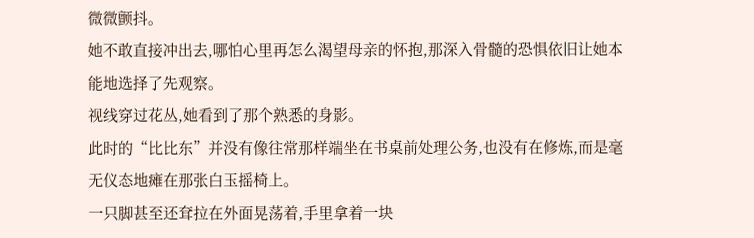微微颤抖。
她不敢直接冲出去,哪怕心里再怎么渴望母亲的怀抱,那深入骨髓的恐惧依旧让她本能地选择了先观察。
视线穿过花丛,她看到了那个熟悉的身影。
此时的“比比东”并没有像往常那样端坐在书桌前处理公务,也没有在修炼,而是毫无仪态地瘫在那张白玉摇椅上。
一只脚甚至还耷拉在外面晃荡着,手里拿着一块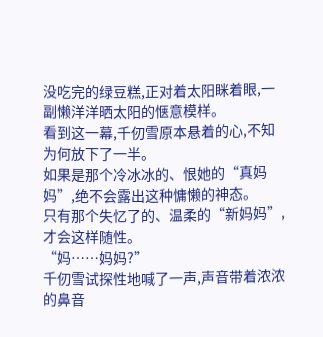没吃完的绿豆糕,正对着太阳眯着眼,一副懒洋洋晒太阳的惬意模样。
看到这一幕,千仞雪原本悬着的心,不知为何放下了一半。
如果是那个冷冰冰的、恨她的“真妈妈”,绝不会露出这种慵懒的神态。
只有那个失忆了的、温柔的“新妈妈”,才会这样随性。
“妈……妈妈?”
千仞雪试探性地喊了一声,声音带着浓浓的鼻音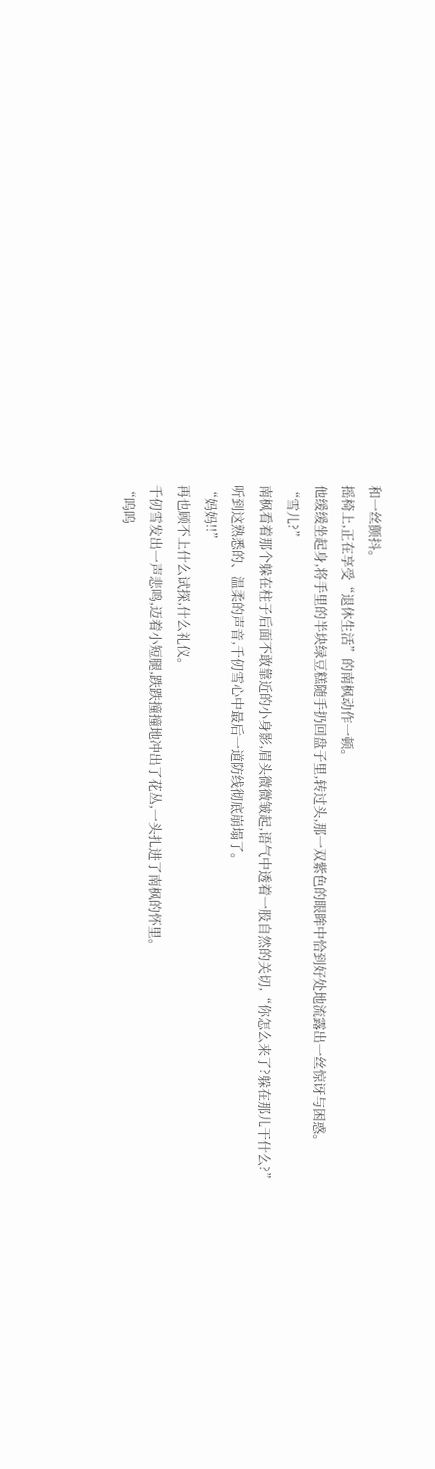和一丝颤抖。
摇椅上,正在享受“退休生活”的南枫动作一顿。
他缓缓坐起身,将手里的半块绿豆糕随手扔回盘子里,转过头,那一双紫色的眼眸中恰到好处地流露出一丝惊讶与困惑。
“雪儿?”
南枫看着那个躲在柱子后面不敢靠近的小身影,眉头微微皱起,语气中透着一股自然的关切,“你怎么来了?躲在那儿干什么?”
听到这熟悉的、温柔的声音,千仞雪心中最后一道防线彻底崩塌了。
“妈妈!!”
再也顾不上什么试探,什么礼仪。
千仞雪发出一声悲鸣,迈着小短腿,跌跌撞撞地冲出了花丛,一头扎进了南枫的怀里。
“呜呜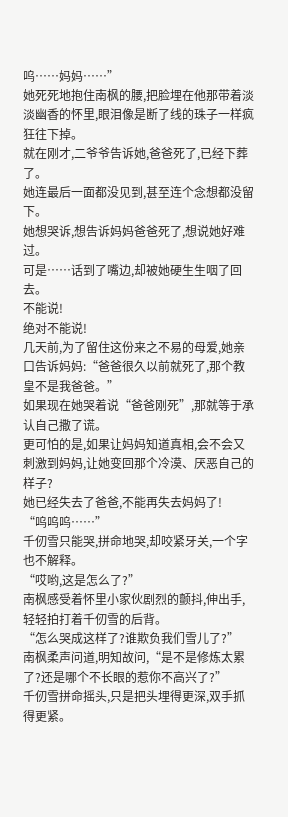呜……妈妈……”
她死死地抱住南枫的腰,把脸埋在他那带着淡淡幽香的怀里,眼泪像是断了线的珠子一样疯狂往下掉。
就在刚才,二爷爷告诉她,爸爸死了,已经下葬了。
她连最后一面都没见到,甚至连个念想都没留下。
她想哭诉,想告诉妈妈爸爸死了,想说她好难过。
可是……话到了嘴边,却被她硬生生咽了回去。
不能说!
绝对不能说!
几天前,为了留住这份来之不易的母爱,她亲口告诉妈妈:“爸爸很久以前就死了,那个教皇不是我爸爸。”
如果现在她哭着说“爸爸刚死”,那就等于承认自己撒了谎。
更可怕的是,如果让妈妈知道真相,会不会又刺激到妈妈,让她变回那个冷漠、厌恶自己的样子?
她已经失去了爸爸,不能再失去妈妈了!
“呜呜呜……”
千仞雪只能哭,拼命地哭,却咬紧牙关,一个字也不解释。
“哎哟,这是怎么了?”
南枫感受着怀里小家伙剧烈的颤抖,伸出手,轻轻拍打着千仞雪的后背。
“怎么哭成这样了?谁欺负我们雪儿了?”
南枫柔声问道,明知故问,“是不是修炼太累了?还是哪个不长眼的惹你不高兴了?”
千仞雪拼命摇头,只是把头埋得更深,双手抓得更紧。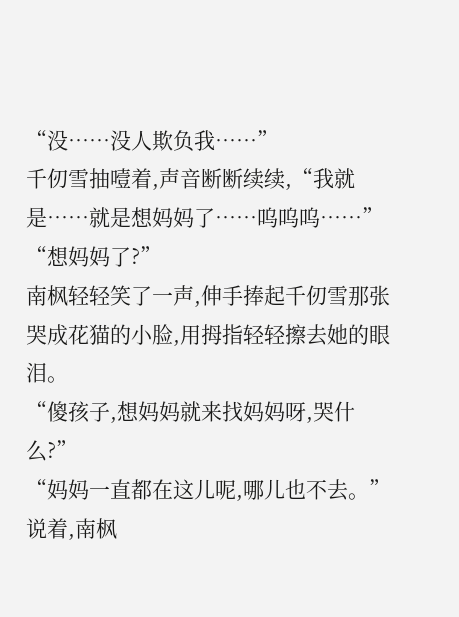“没……没人欺负我……”
千仞雪抽噎着,声音断断续续,“我就是……就是想妈妈了……呜呜呜……”
“想妈妈了?”
南枫轻轻笑了一声,伸手捧起千仞雪那张哭成花猫的小脸,用拇指轻轻擦去她的眼泪。
“傻孩子,想妈妈就来找妈妈呀,哭什么?”
“妈妈一直都在这儿呢,哪儿也不去。”
说着,南枫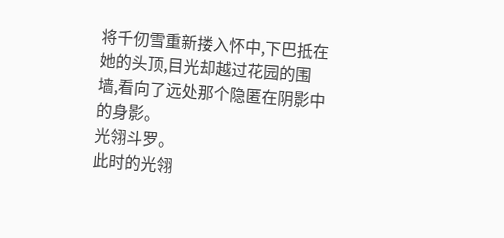将千仞雪重新搂入怀中,下巴抵在她的头顶,目光却越过花园的围墙,看向了远处那个隐匿在阴影中的身影。
光翎斗罗。
此时的光翎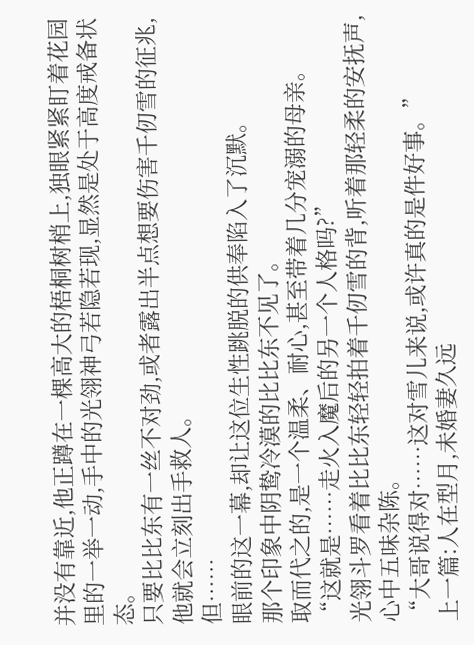并没有靠近,他正蹲在一棵高大的梧桐树梢上,独眼紧紧盯着花园里的一举一动,手中的光翎神弓若隐若现,显然是处于高度戒备状态。
只要比比东有一丝不对劲,或者露出半点想要伤害千仞雪的征兆,他就会立刻出手救人。
但……
眼前的这一幕,却让这位生性跳脱的供奉陷入了沉默。
那个印象中阴鸷冷漠的比比东不见了。
取而代之的,是一个温柔、耐心,甚至带着几分宠溺的母亲。
“这就是……走火入魔后的另一个人格吗?”
光翎斗罗看着比比东轻轻拍着千仞雪的背,听着那轻柔的安抚声,心中五味杂陈。
“大哥说得对……这对雪儿来说,或许真的是件好事。”
上一篇:人在型月,未婚妻久远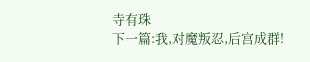寺有珠
下一篇:我,对魔叛忍,后宫成群!